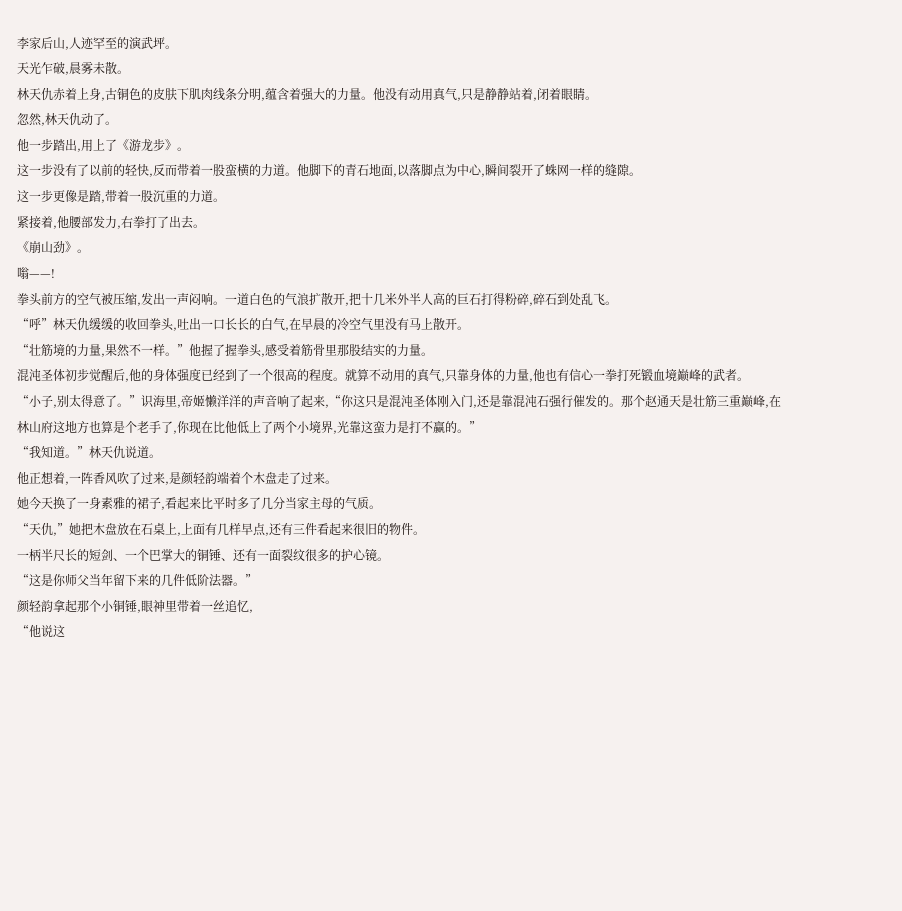李家后山,人迹罕至的演武坪。
天光乍破,晨雾未散。
林天仇赤着上身,古铜色的皮肤下肌肉线条分明,蕴含着强大的力量。他没有动用真气,只是静静站着,闭着眼睛。
忽然,林天仇动了。
他一步踏出,用上了《游龙步》。
这一步没有了以前的轻快,反而带着一股蛮横的力道。他脚下的青石地面,以落脚点为中心,瞬间裂开了蛛网一样的缝隙。
这一步更像是踏,带着一股沉重的力道。
紧接着,他腰部发力,右拳打了出去。
《崩山劲》。
嗡——!
拳头前方的空气被压缩,发出一声闷响。一道白色的气浪扩散开,把十几米外半人高的巨石打得粉碎,碎石到处乱飞。
“呼”林天仇缓缓的收回拳头,吐出一口长长的白气,在早晨的冷空气里没有马上散开。
“壮筋境的力量,果然不一样。”他握了握拳头,感受着筋骨里那股结实的力量。
混沌圣体初步觉醒后,他的身体强度已经到了一个很高的程度。就算不动用的真气,只靠身体的力量,他也有信心一拳打死锻血境巅峰的武者。
“小子,别太得意了。”识海里,帝姬懒洋洋的声音响了起来,“你这只是混沌圣体刚入门,还是靠混沌石强行催发的。那个赵通天是壮筋三重巅峰,在林山府这地方也算是个老手了,你现在比他低上了两个小境界,光靠这蛮力是打不赢的。”
“我知道。”林天仇说道。
他正想着,一阵香风吹了过来,是颜轻韵端着个木盘走了过来。
她今天换了一身素雅的裙子,看起来比平时多了几分当家主母的气质。
“天仇,”她把木盘放在石桌上,上面有几样早点,还有三件看起来很旧的物件。
一柄半尺长的短剑、一个巴掌大的铜锤、还有一面裂纹很多的护心镜。
“这是你师父当年留下来的几件低阶法器。”
颜轻韵拿起那个小铜锤,眼神里带着一丝追忆,
“他说这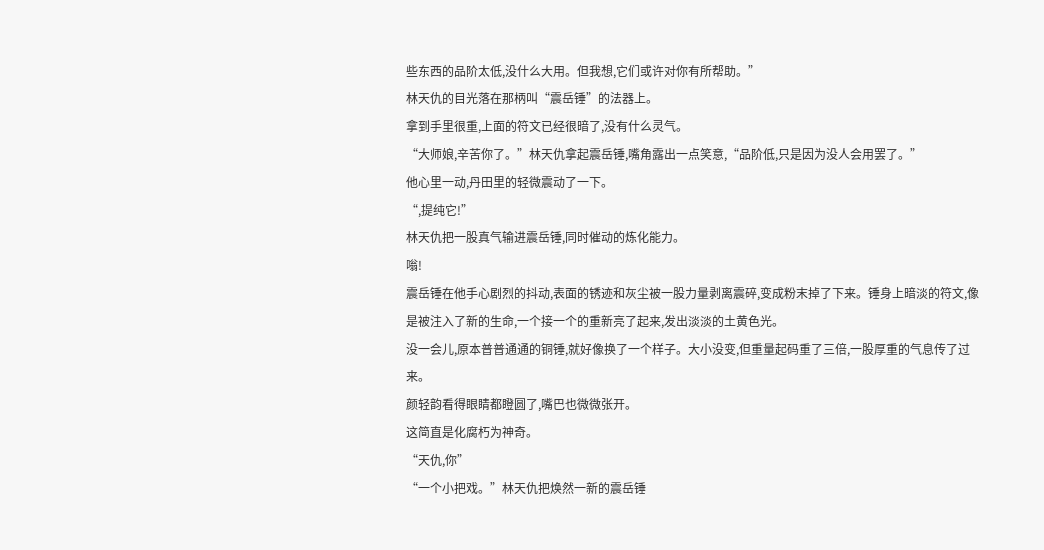些东西的品阶太低,没什么大用。但我想,它们或许对你有所帮助。”
林天仇的目光落在那柄叫“震岳锤”的法器上。
拿到手里很重,上面的符文已经很暗了,没有什么灵气。
“大师娘,辛苦你了。”林天仇拿起震岳锤,嘴角露出一点笑意,“品阶低,只是因为没人会用罢了。”
他心里一动,丹田里的轻微震动了一下。
“,提纯它!”
林天仇把一股真气输进震岳锤,同时催动的炼化能力。
嗡!
震岳锤在他手心剧烈的抖动,表面的锈迹和灰尘被一股力量剥离震碎,变成粉末掉了下来。锤身上暗淡的符文,像是被注入了新的生命,一个接一个的重新亮了起来,发出淡淡的土黄色光。
没一会儿,原本普普通通的铜锤,就好像换了一个样子。大小没变,但重量起码重了三倍,一股厚重的气息传了过来。
颜轻韵看得眼睛都瞪圆了,嘴巴也微微张开。
这简直是化腐朽为神奇。
“天仇,你”
“一个小把戏。”林天仇把焕然一新的震岳锤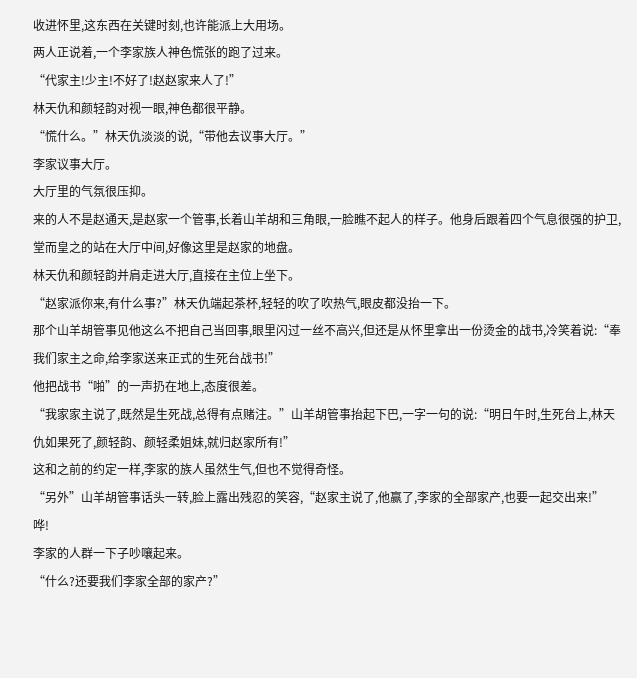收进怀里,这东西在关键时刻,也许能派上大用场。
两人正说着,一个李家族人神色慌张的跑了过来。
“代家主!少主!不好了!赵赵家来人了!”
林天仇和颜轻韵对视一眼,神色都很平静。
“慌什么。”林天仇淡淡的说,“带他去议事大厅。”
李家议事大厅。
大厅里的气氛很压抑。
来的人不是赵通天,是赵家一个管事,长着山羊胡和三角眼,一脸瞧不起人的样子。他身后跟着四个气息很强的护卫,堂而皇之的站在大厅中间,好像这里是赵家的地盘。
林天仇和颜轻韵并肩走进大厅,直接在主位上坐下。
“赵家派你来,有什么事?”林天仇端起茶杯,轻轻的吹了吹热气,眼皮都没抬一下。
那个山羊胡管事见他这么不把自己当回事,眼里闪过一丝不高兴,但还是从怀里拿出一份烫金的战书,冷笑着说:“奉我们家主之命,给李家送来正式的生死台战书!”
他把战书“啪”的一声扔在地上,态度很差。
“我家家主说了,既然是生死战,总得有点赌注。”山羊胡管事抬起下巴,一字一句的说:“明日午时,生死台上,林天仇如果死了,颜轻韵、颜轻柔姐妹,就归赵家所有!”
这和之前的约定一样,李家的族人虽然生气,但也不觉得奇怪。
“另外”山羊胡管事话头一转,脸上露出残忍的笑容,“赵家主说了,他赢了,李家的全部家产,也要一起交出来!”
哗!
李家的人群一下子吵嚷起来。
“什么?还要我们李家全部的家产?”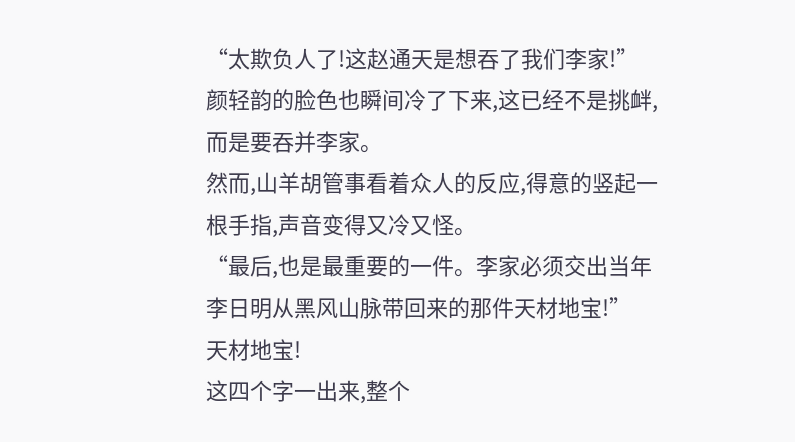“太欺负人了!这赵通天是想吞了我们李家!”
颜轻韵的脸色也瞬间冷了下来,这已经不是挑衅,而是要吞并李家。
然而,山羊胡管事看着众人的反应,得意的竖起一根手指,声音变得又冷又怪。
“最后,也是最重要的一件。李家必须交出当年李日明从黑风山脉带回来的那件天材地宝!”
天材地宝!
这四个字一出来,整个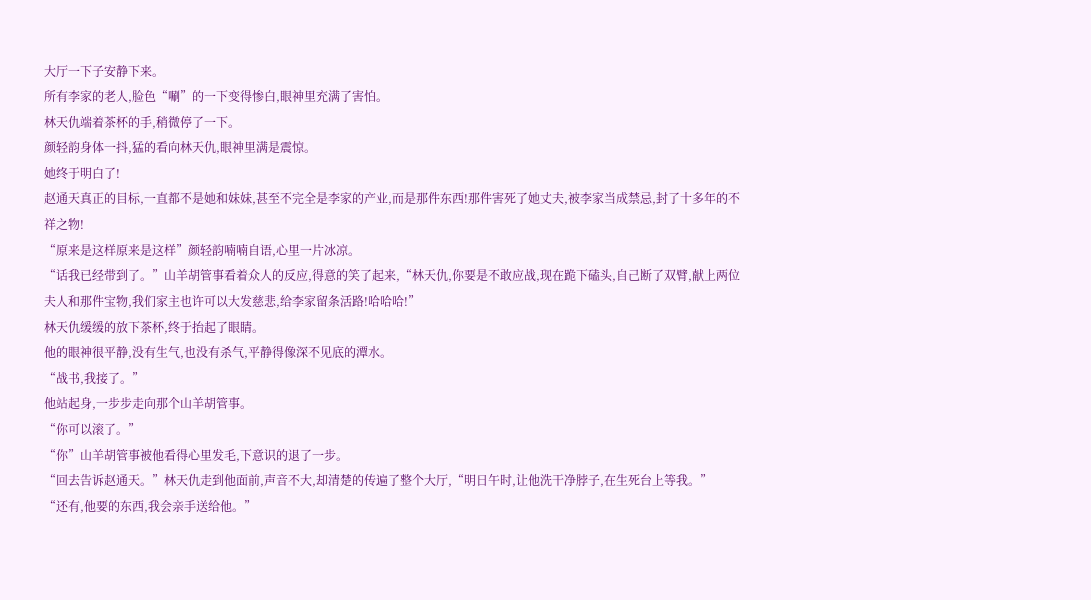大厅一下子安静下来。
所有李家的老人,脸色“唰”的一下变得惨白,眼神里充满了害怕。
林天仇端着茶杯的手,稍微停了一下。
颜轻韵身体一抖,猛的看向林天仇,眼神里满是震惊。
她终于明白了!
赵通天真正的目标,一直都不是她和妹妹,甚至不完全是李家的产业,而是那件东西!那件害死了她丈夫,被李家当成禁忌,封了十多年的不祥之物!
“原来是这样原来是这样”颜轻韵喃喃自语,心里一片冰凉。
“话我已经带到了。”山羊胡管事看着众人的反应,得意的笑了起来,“林天仇,你要是不敢应战,现在跪下磕头,自己断了双臂,献上两位夫人和那件宝物,我们家主也许可以大发慈悲,给李家留条活路!哈哈哈!”
林天仇缓缓的放下茶杯,终于抬起了眼睛。
他的眼神很平静,没有生气,也没有杀气,平静得像深不见底的潭水。
“战书,我接了。”
他站起身,一步步走向那个山羊胡管事。
“你可以滚了。”
“你”山羊胡管事被他看得心里发毛,下意识的退了一步。
“回去告诉赵通天。”林天仇走到他面前,声音不大,却清楚的传遍了整个大厅,“明日午时,让他洗干净脖子,在生死台上等我。”
“还有,他要的东西,我会亲手送给他。”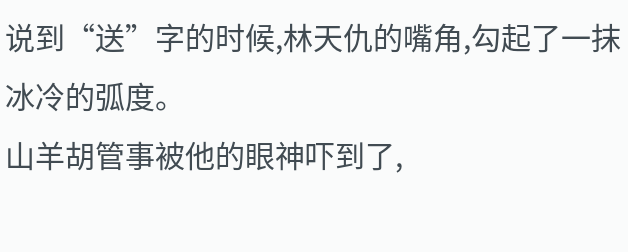说到“送”字的时候,林天仇的嘴角,勾起了一抹冰冷的弧度。
山羊胡管事被他的眼神吓到了,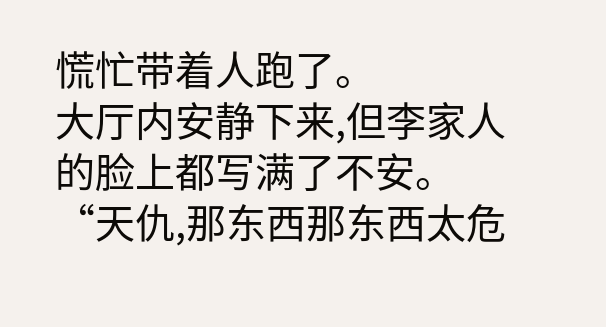慌忙带着人跑了。
大厅内安静下来,但李家人的脸上都写满了不安。
“天仇,那东西那东西太危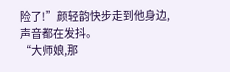险了!”颜轻韵快步走到他身边,声音都在发抖。
“大师娘,那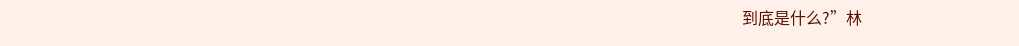到底是什么?”林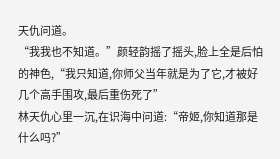天仇问道。
“我我也不知道。”颜轻韵摇了摇头,脸上全是后怕的神色,“我只知道,你师父当年就是为了它,才被好几个高手围攻,最后重伤死了”
林天仇心里一沉,在识海中问道:“帝姬,你知道那是什么吗?”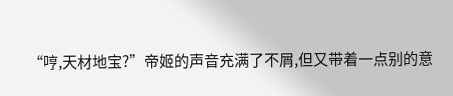“哼,天材地宝?”帝姬的声音充满了不屑,但又带着一点别的意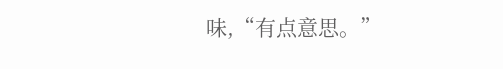味,“有点意思。”